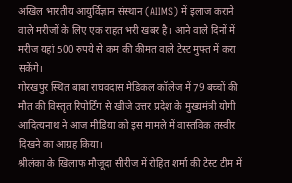अखिल भारतीय आयुर्विज्ञान संस्थान (AIIMS) में इलाज कराने वाले मरीजों के लिए एक राहत भरी खबर है। आने वाले दिनों में मरीज यहां 500 रुपये से कम की कीमत वाले टेस्ट मुफ्त में करा सकेंगे।
गोरखपुर स्थित बाबा राघवदास मेडिकल कॉलेज में 79 बच्चों की मौत की विस्तृत रिपोर्टिंग से खीजे उत्तर प्रदेश के मुख्यमंत्री योगी आदित्यनाथ ने आज मीडिया को इस मामले में वास्तविक तस्वीर दिखने का आग्रह किया।
श्रीलंका के खिलाफ मौजूदा सीरीज में रोहित शर्मा की टेस्ट टीम में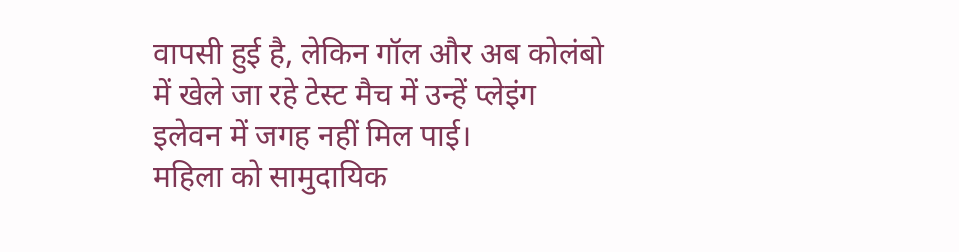वापसी हुई है, लेकिन गॉल और अब कोलंबो में खेले जा रहे टेस्ट मैच में उन्हें प्लेइंग इलेवन में जगह नहीं मिल पाई।
महिला को सामुदायिक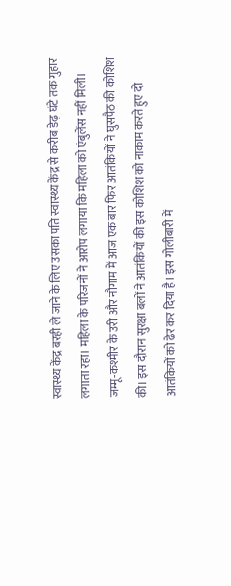स्वास्थ्य केंद्र बरही ले जाने के लिए उसका पति स्वास्थ्य केंद्र से करीब डेढ़ घंटे तक गुहार लगाता रहा। महिला के परिजनों ने आरोप लगाया कि महिला को एंबुलेंस नहीं मिली।
जम्मू-कश्मीर के उरी और नौगाम में आज एक बार फिर आतंकियों ने घुसपैठ की कोशिश की। इस दौरान सुरक्षा बलों ने आतंकियों की इस कोशिश को नाकाम करते हुए दो आतंकियों को ढेर कर दिया है। इस गोलीबारी में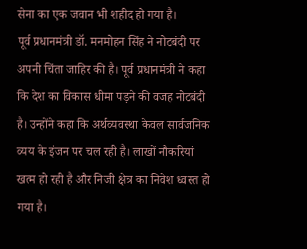सेना का एक जवान भी शहीद हो गया है।
पूर्व प्रधानमंत्री डॉ. मनमोहन सिंह ने नोटबंदी पर अपनी चिंता जाहिर की है। पूर्व प्रधानमंत्री ने कहा कि देश का विकास धीमा पड़ने की वजह नोटबंदी है। उन्होंने कहा कि अर्थव्यवस्था केवल सार्वजनिक व्यय के इंजन पर चल रही है। लाखों नौकरियां खत्म हो रही है और निजी क्षेत्र का निवेश ध्वस्त हो गया है।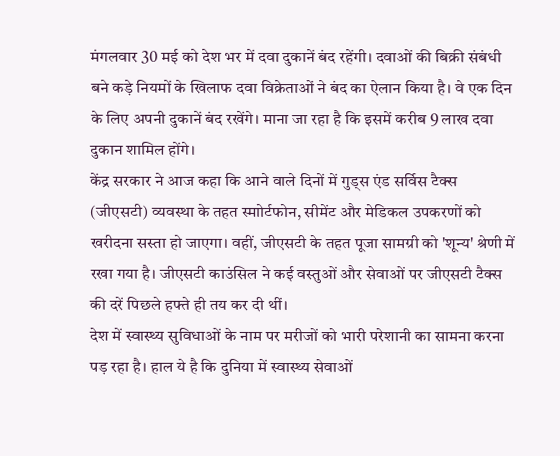मंगलवार 30 मई को देश भर में दवा दुकानें बंद रहेंगी। दवाओं की बिक्री संबंधी बने कड़े नियमों के खिलाफ दवा विक्रेताओं ने बंद का ऐलान किया है। वे एक दिन के लिए अपनी दुकानें बंद रखेंगे। माना जा रहा है कि इसमें करीब 9 लाख दवा दुकान शामिल होंगे।
केंद्र सरकार ने आज कहा कि आने वाले दिनों में गुड्स एंड सर्विस टैक्स (जीएसटी) व्यवस्था के तहत स्माोर्टफोन, सीमेंट और मेडिकल उपकरणों को खरीदना सस्ता हो जाएगा। वहीं, जीएसटी के तहत पूजा सामग्री को 'शून्य' श्रेणी में रखा गया है। जीएसटी काउंसिल ने कई वस्तुओं और सेवाओं पर जीएसटी टैक्स की दरें पिछले हफ्ते ही तय कर दी थीं।
देश में स्वास्थ्य सुविधाओं के नाम पर मरीजों को भारी परेशानी का सामना करना पड़ रहा है। हाल ये है कि दुनिया में स्वास्थ्य सेवाओं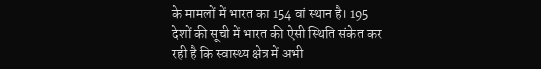के मामलों में भारत का 154 वां स्थान है। 195 देशों की सूची में भारत की ऐसी स्थिति संकेत कर रही है कि स्वास्थ्य क्षेत्र में अभी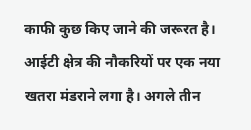काफी कुछ किए जाने की जरूरत है।
आईटी क्षेत्र की नौकरियों पर एक नया खतरा मंडराने लगा है। अगले तीन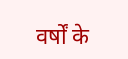वर्षों के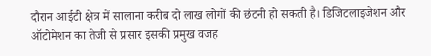दौरान आईटी क्षेत्र में सालाना करीब दो लाख लोगों की छंटनी हो सकती है। डिजिटलाइजेशन और ऑटोमेशन का तेजी से प्रसार इसकी प्रमुख वजह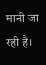मानी जा रही है।